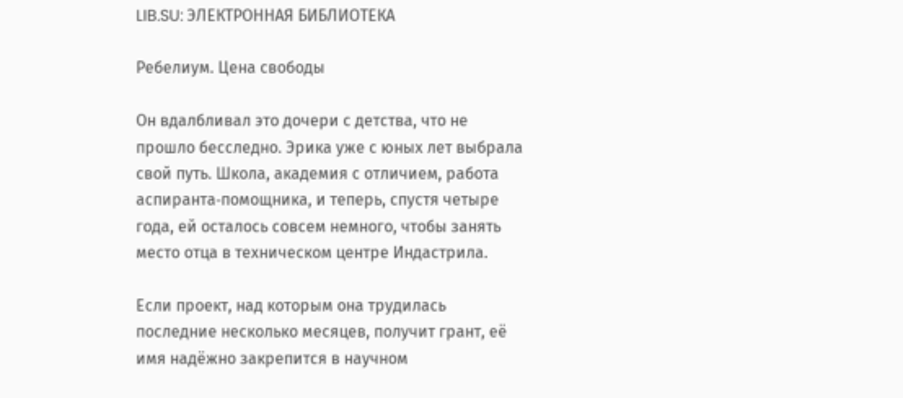LIB.SU: ЭЛЕКТРОННАЯ БИБЛИОТЕКА

Ребелиум. Цена свободы

Он вдалбливал это дочери с детства, что не прошло бесследно. Эрика уже с юных лет выбрала свой путь. Школа, академия с отличием, работа аспиранта‑помощника, и теперь, спустя четыре года, ей осталось совсем немного, чтобы занять место отца в техническом центре Индастрила.

Если проект, над которым она трудилась последние несколько месяцев, получит грант, её имя надёжно закрепится в научном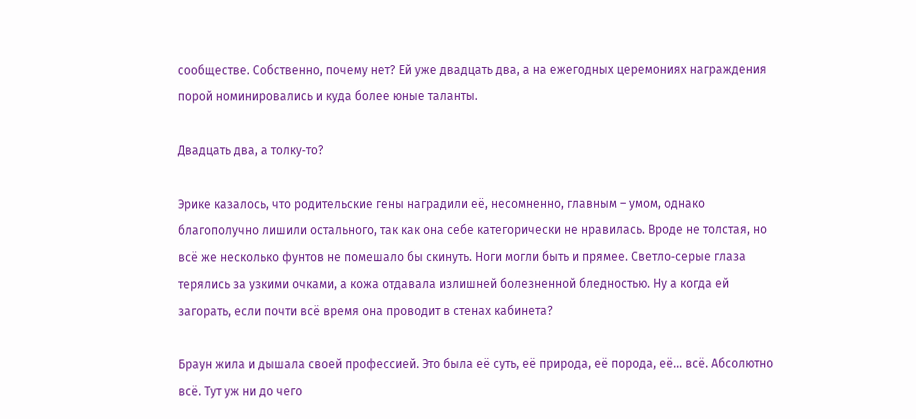сообществе. Собственно, почему нет? Ей уже двадцать два, а на ежегодных церемониях награждения порой номинировались и куда более юные таланты.

Двадцать два, а толку‑то?

Эрике казалось, что родительские гены наградили её, несомненно, главным – умом, однако благополучно лишили остального, так как она себе категорически не нравилась. Вроде не толстая, но всё же несколько фунтов не помешало бы скинуть. Ноги могли быть и прямее. Светло‑серые глаза терялись за узкими очками, а кожа отдавала излишней болезненной бледностью. Ну а когда ей загорать, если почти всё время она проводит в стенах кабинета?

Браун жила и дышала своей профессией. Это была её суть, её природа, её порода, её… всё. Абсолютно всё. Тут уж ни до чего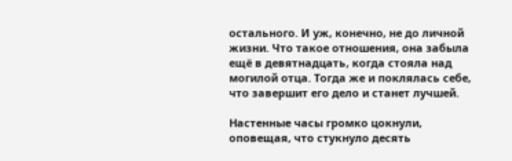остального. И уж, конечно, не до личной жизни. Что такое отношения, она забыла ещё в девятнадцать, когда стояла над могилой отца. Тогда же и поклялась себе, что завершит его дело и станет лучшей.

Настенные часы громко цокнули, оповещая, что стукнуло десять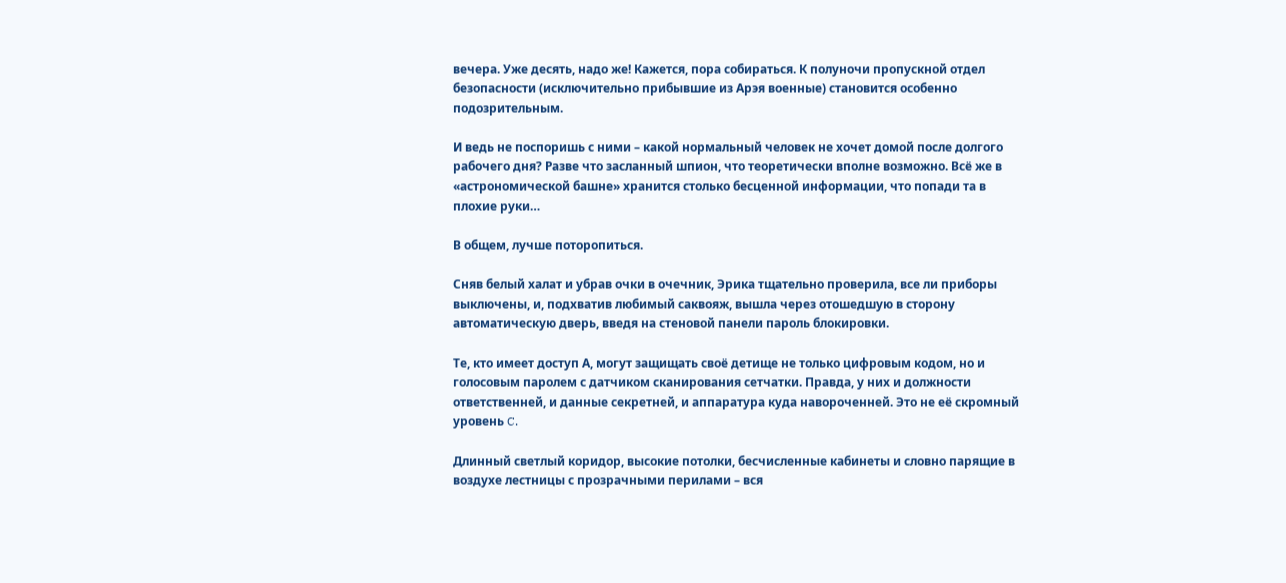вечера. Уже десять, надо же! Кажется, пора собираться. К полуночи пропускной отдел безопасности (исключительно прибывшие из Арэя военные) становится особенно подозрительным.

И ведь не поспоришь с ними – какой нормальный человек не хочет домой после долгого рабочего дня? Разве что засланный шпион, что теоретически вполне возможно. Всё же в «астрономической башне» хранится столько бесценной информации, что попади та в плохие руки…

В общем, лучше поторопиться.

Сняв белый халат и убрав очки в очечник, Эрика тщательно проверила, все ли приборы выключены, и, подхватив любимый саквояж, вышла через отошедшую в сторону автоматическую дверь, введя на стеновой панели пароль блокировки.

Те, кто имеет доступ А, могут защищать своё детище не только цифровым кодом, но и голосовым паролем с датчиком сканирования сетчатки. Правда, у них и должности ответственней, и данные секретней, и аппаратура куда навороченней. Это не её скромный уровень C.

Длинный светлый коридор, высокие потолки, бесчисленные кабинеты и словно парящие в воздухе лестницы с прозрачными перилами – вся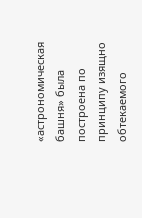«астрономическая башня» была построена по принципу изящно обтекаемого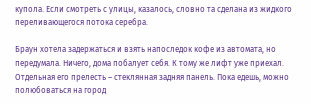купола. Если смотреть с улицы, казалось, словно та сделана из жидкого переливающегося потока серебра.

Браун хотела задержаться и взять напоследок кофе из автомата, но передумала. Ничего, дома побалует себя. К тому же лифт уже приехал. Отдельная его прелесть – стеклянная задняя панель. Пока едешь, можно полюбоваться на город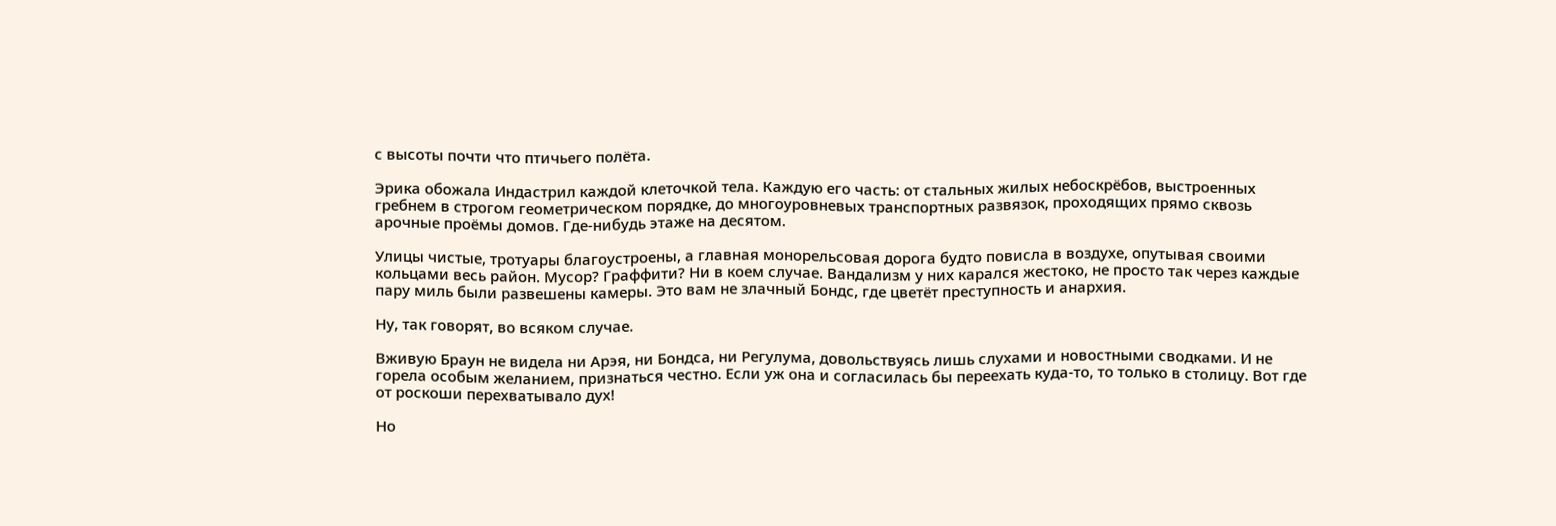с высоты почти что птичьего полёта.

Эрика обожала Индастрил каждой клеточкой тела. Каждую его часть: от стальных жилых небоскрёбов, выстроенных гребнем в строгом геометрическом порядке, до многоуровневых транспортных развязок, проходящих прямо сквозь арочные проёмы домов. Где‑нибудь этаже на десятом.

Улицы чистые, тротуары благоустроены, а главная монорельсовая дорога будто повисла в воздухе, опутывая своими кольцами весь район. Мусор? Граффити? Ни в коем случае. Вандализм у них карался жестоко, не просто так через каждые пару миль были развешены камеры. Это вам не злачный Бондс, где цветёт преступность и анархия.

Ну, так говорят, во всяком случае.

Вживую Браун не видела ни Арэя, ни Бондса, ни Регулума, довольствуясь лишь слухами и новостными сводками. И не горела особым желанием, признаться честно. Если уж она и согласилась бы переехать куда‑то, то только в столицу. Вот где от роскоши перехватывало дух!

Но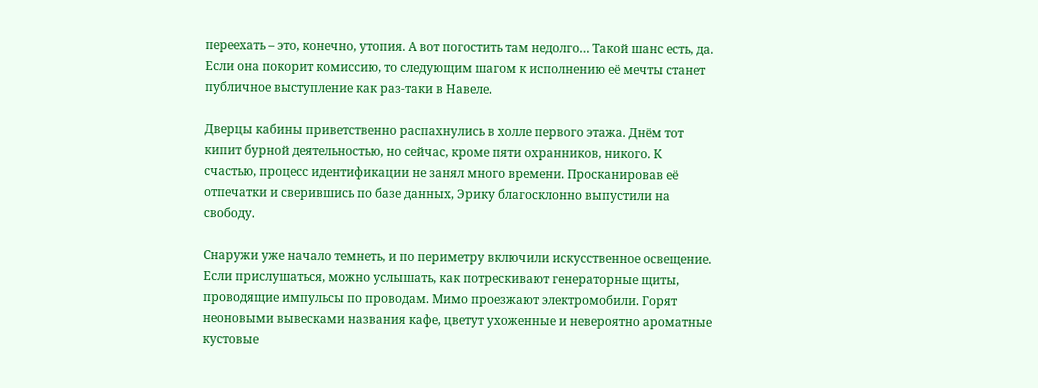переехать – это, конечно, утопия. А вот погостить там недолго… Такой шанс есть, да. Если она покорит комиссию, то следующим шагом к исполнению её мечты станет публичное выступление как раз‑таки в Навеле.

Дверцы кабины приветственно распахнулись в холле первого этажа. Днём тот кипит бурной деятельностью, но сейчас, кроме пяти охранников, никого. К счастью, процесс идентификации не занял много времени. Просканировав её отпечатки и сверившись по базе данных, Эрику благосклонно выпустили на свободу.

Снаружи уже начало темнеть, и по периметру включили искусственное освещение. Если прислушаться, можно услышать, как потрескивают генераторные щиты, проводящие импульсы по проводам. Мимо проезжают электромобили. Горят неоновыми вывесками названия кафе, цветут ухоженные и невероятно ароматные кустовые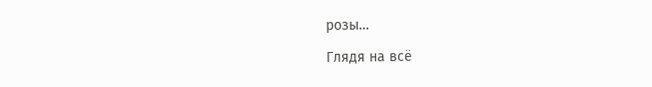розы…

Глядя на всё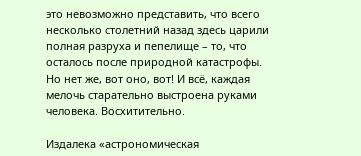это невозможно представить, что всего несколько столетний назад здесь царили полная разруха и пепелище – то, что осталось после природной катастрофы. Но нет же, вот оно, вот! И всё, каждая мелочь старательно выстроена руками человека. Восхитительно.

Издалека «астрономическая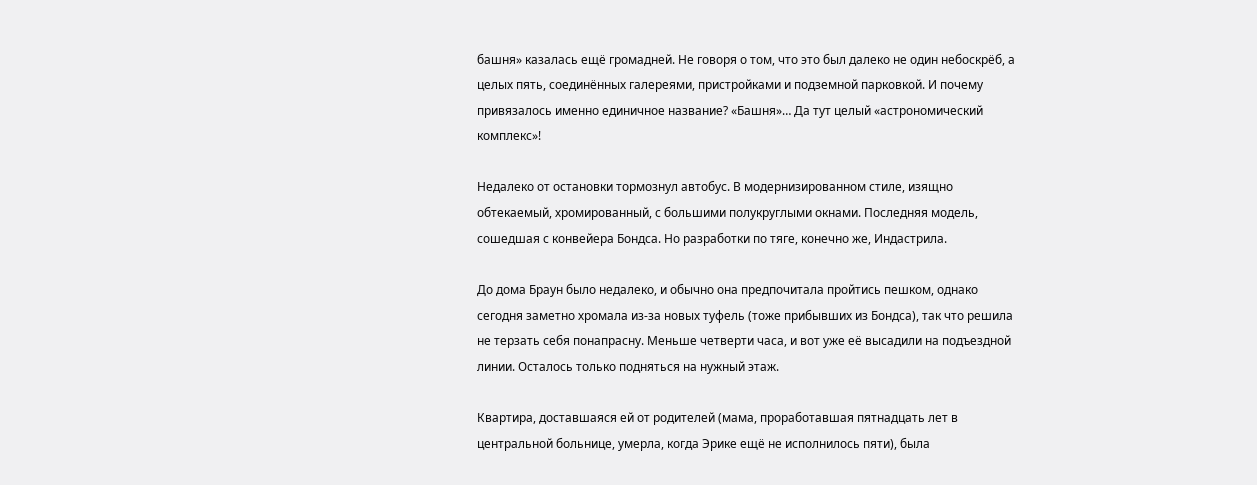башня» казалась ещё громадней. Не говоря о том, что это был далеко не один небоскрёб, а целых пять, соединённых галереями, пристройками и подземной парковкой. И почему привязалось именно единичное название? «Башня»… Да тут целый «астрономический комплекс»!

Недалеко от остановки тормознул автобус. В модернизированном стиле, изящно обтекаемый, хромированный, с большими полукруглыми окнами. Последняя модель, сошедшая с конвейера Бондса. Но разработки по тяге, конечно же, Индастрила.

До дома Браун было недалеко, и обычно она предпочитала пройтись пешком, однако сегодня заметно хромала из‑за новых туфель (тоже прибывших из Бондса), так что решила не терзать себя понапрасну. Меньше четверти часа, и вот уже её высадили на подъездной линии. Осталось только подняться на нужный этаж.

Квартира, доставшаяся ей от родителей (мама, проработавшая пятнадцать лет в центральной больнице, умерла, когда Эрике ещё не исполнилось пяти), была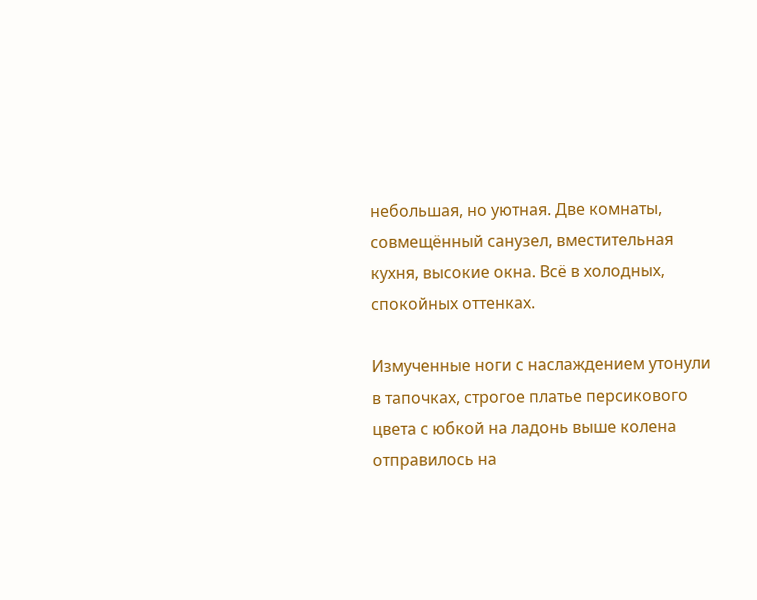небольшая, но уютная. Две комнаты, совмещённый санузел, вместительная кухня, высокие окна. Всё в холодных, спокойных оттенках.

Измученные ноги с наслаждением утонули в тапочках, строгое платье персикового цвета с юбкой на ладонь выше колена отправилось на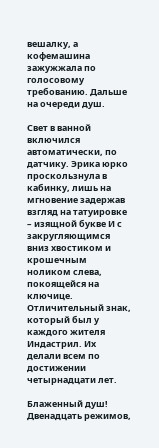вешалку, а кофемашина зажужжала по голосовому требованию. Дальше на очереди душ.

Свет в ванной включился автоматически, по датчику. Эрика юрко проскользнула в кабинку, лишь на мгновение задержав взгляд на татуировке – изящной букве И с закругляющимся вниз хвостиком и крошечным ноликом слева, покоящейся на ключице. Отличительный знак, который был у каждого жителя Индастрил. Их делали всем по достижении четырнадцати лет.

Блаженный душ! Двенадцать режимов,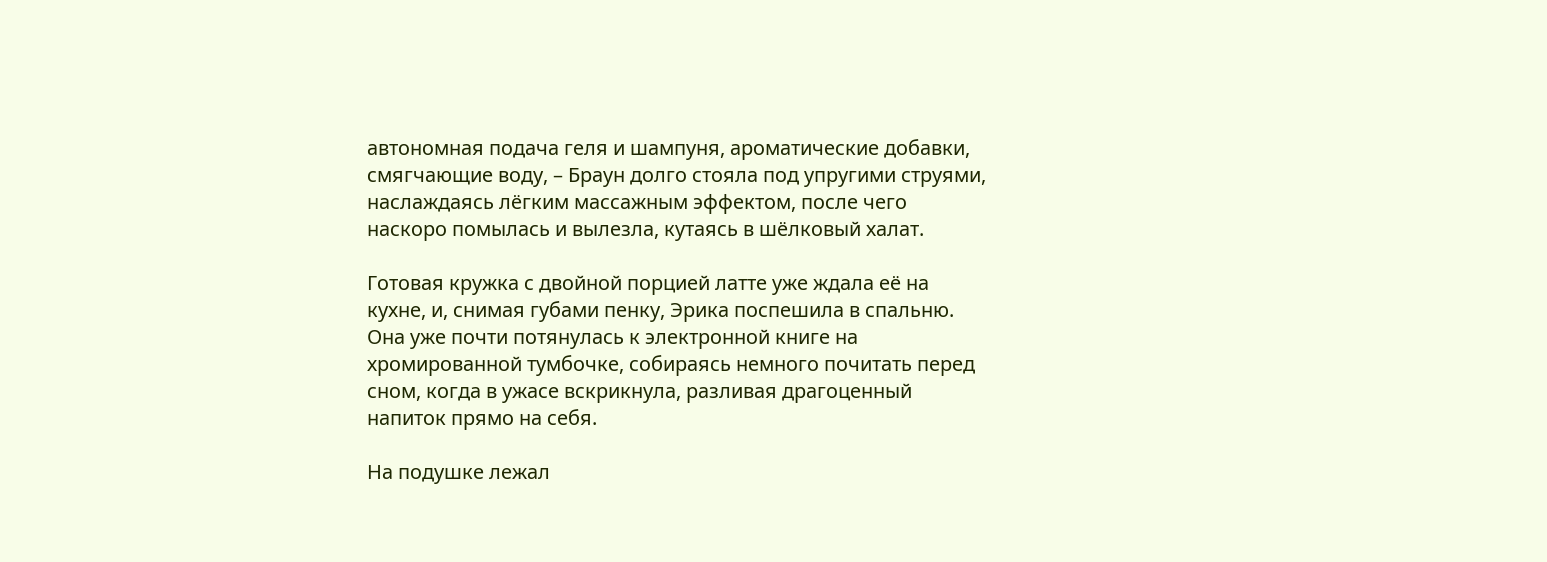автономная подача геля и шампуня, ароматические добавки, смягчающие воду, – Браун долго стояла под упругими струями, наслаждаясь лёгким массажным эффектом, после чего наскоро помылась и вылезла, кутаясь в шёлковый халат.

Готовая кружка с двойной порцией латте уже ждала её на кухне, и, снимая губами пенку, Эрика поспешила в спальню. Она уже почти потянулась к электронной книге на хромированной тумбочке, собираясь немного почитать перед сном, когда в ужасе вскрикнула, разливая драгоценный напиток прямо на себя.

На подушке лежал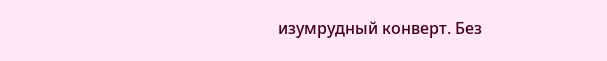изумрудный конверт. Без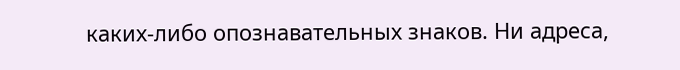каких‑либо опознавательных знаков. Ни адреса,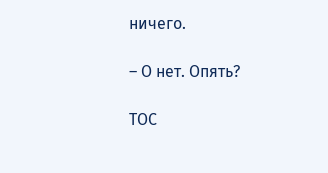ничего.

– О нет. Опять?

TOC